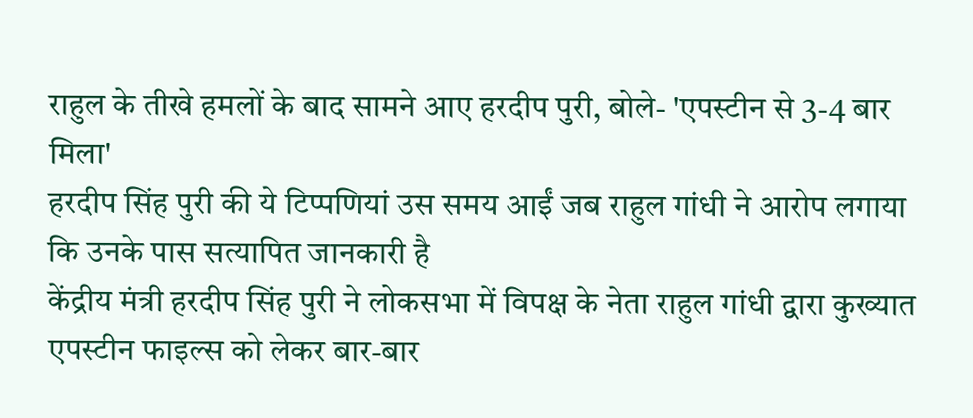राहुल के तीखे हमलों के बाद सामने आए हरदीप पुरी, बोले- 'एपस्टीन से 3-4 बार मिला'
हरदीप सिंह पुरी की ये टिप्पणियां उस समय आईं जब राहुल गांधी ने आरोप लगाया कि उनके पास सत्यापित जानकारी है
केंद्रीय मंत्री हरदीप सिंह पुरी ने लोकसभा में विपक्ष के नेता राहुल गांधी द्वारा कुख्यात एपस्टीन फाइल्स को लेकर बार-बार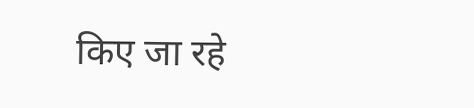किए जा रहे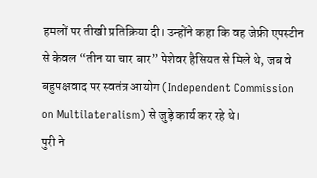हमलों पर तीखी प्रतिक्रिया दी। उन्होंने कहा कि वह जेफ्री एपस्टीन से केवल “तीन या चार बार” पेशेवर हैसियत से मिले थे, जब वे बहुपक्षवाद पर स्वतंत्र आयोग (Independent Commission on Multilateralism) से जुड़े कार्य कर रहे थे।
पुरी ने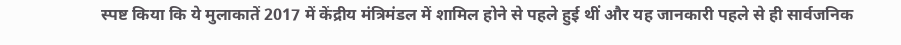स्पष्ट किया कि ये मुलाकातें 2017 में केंद्रीय मंत्रिमंडल में शामिल होने से पहले हुई थीं और यह जानकारी पहले से ही सार्वजनिक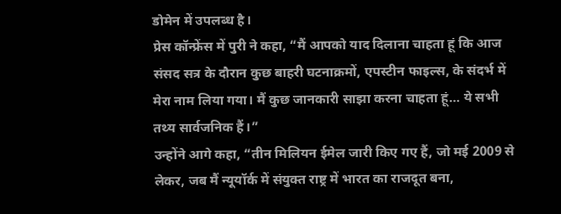डोमेन में उपलब्ध है।
प्रेस कॉन्फ्रेंस में पुरी ने कहा, “मैं आपको याद दिलाना चाहता हूं कि आज संसद सत्र के दौरान कुछ बाहरी घटनाक्रमों, एपस्टीन फाइल्स, के संदर्भ में मेरा नाम लिया गया। मैं कुछ जानकारी साझा करना चाहता हूं… ये सभी तथ्य सार्वजनिक हैं।”
उन्होंने आगे कहा, “तीन मिलियन ईमेल जारी किए गए हैं, जो मई 2009 से लेकर, जब मैं न्यूयॉर्क में संयुक्त राष्ट्र में भारत का राजदूत बना,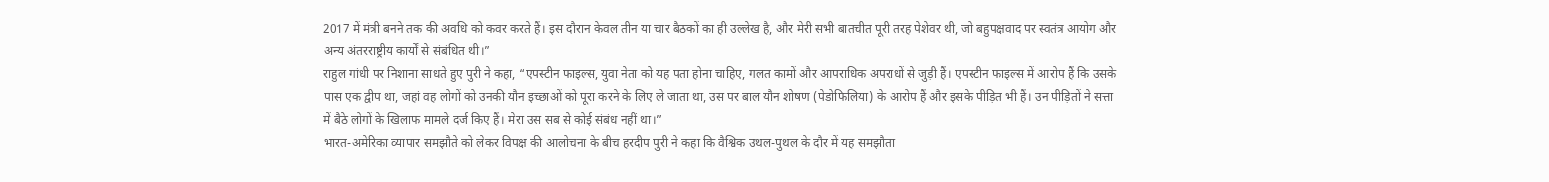2017 में मंत्री बनने तक की अवधि को कवर करते हैं। इस दौरान केवल तीन या चार बैठकों का ही उल्लेख है, और मेरी सभी बातचीत पूरी तरह पेशेवर थी, जो बहुपक्षवाद पर स्वतंत्र आयोग और अन्य अंतरराष्ट्रीय कार्यों से संबंधित थी।”
राहुल गांधी पर निशाना साधते हुए पुरी ने कहा, “एपस्टीन फाइल्स, युवा नेता को यह पता होना चाहिए, गलत कामों और आपराधिक अपराधों से जुड़ी हैं। एपस्टीन फाइल्स में आरोप हैं कि उसके पास एक द्वीप था, जहां वह लोगों को उनकी यौन इच्छाओं को पूरा करने के लिए ले जाता था, उस पर बाल यौन शोषण (पेडोफिलिया) के आरोप हैं और इसके पीड़ित भी हैं। उन पीड़ितों ने सत्ता में बैठे लोगों के खिलाफ मामले दर्ज किए हैं। मेरा उस सब से कोई संबंध नहीं था।”
भारत-अमेरिका व्यापार समझौते को लेकर विपक्ष की आलोचना के बीच हरदीप पुरी ने कहा कि वैश्विक उथल-पुथल के दौर में यह समझौता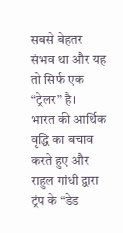सबसे बेहतर संभव था और यह तो सिर्फ एक “ट्रेलर” है।
भारत की आर्थिक वृद्धि का बचाव करते हुए और राहुल गांधी द्वारा ट्रंप के “डेड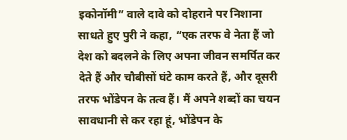इकोनॉमी” वाले दावे को दोहराने पर निशाना साधते हुए पुरी ने कहा, “एक तरफ वे नेता हैं जो देश को बदलने के लिए अपना जीवन समर्पित कर देते हैं और चौबीसों घंटे काम करते हैं, और दूसरी तरफ भोंडेपन के तत्व हैं। मैं अपने शब्दों का चयन सावधानी से कर रहा हूं, भोंडेपन के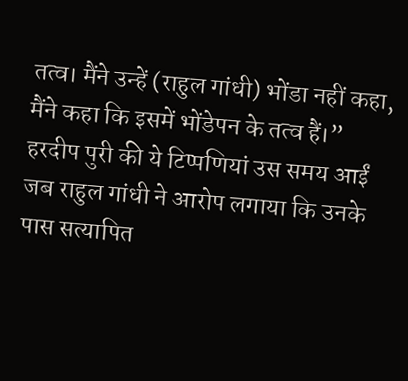तत्व। मैंने उन्हें (राहुल गांधी) भोंडा नहीं कहा, मैंने कहा कि इसमें भोंडेपन के तत्व हैं।”
हरदीप पुरी की ये टिप्पणियां उस समय आईं जब राहुल गांधी ने आरोप लगाया कि उनके पास सत्यापित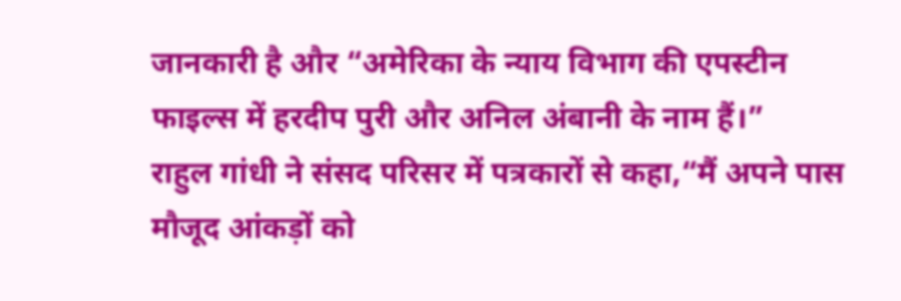जानकारी है और “अमेरिका के न्याय विभाग की एपस्टीन फाइल्स में हरदीप पुरी और अनिल अंबानी के नाम हैं।”
राहुल गांधी ने संसद परिसर में पत्रकारों से कहा,“मैं अपने पास मौजूद आंकड़ों को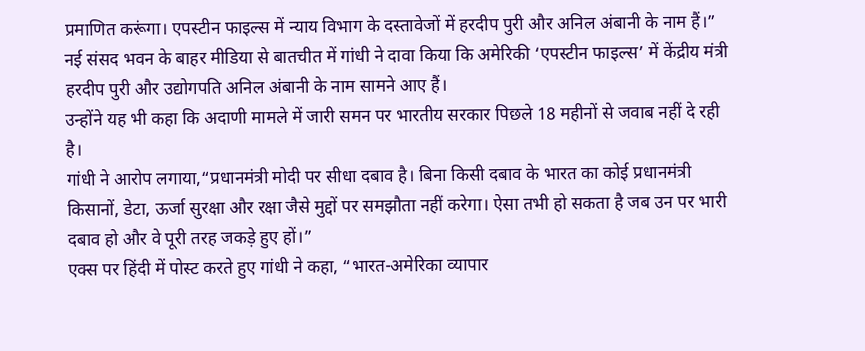प्रमाणित करूंगा। एपस्टीन फाइल्स में न्याय विभाग के दस्तावेजों में हरदीप पुरी और अनिल अंबानी के नाम हैं।”
नई संसद भवन के बाहर मीडिया से बातचीत में गांधी ने दावा किया कि अमेरिकी ‘एपस्टीन फाइल्स’ में केंद्रीय मंत्री हरदीप पुरी और उद्योगपति अनिल अंबानी के नाम सामने आए हैं।
उन्होंने यह भी कहा कि अदाणी मामले में जारी समन पर भारतीय सरकार पिछले 18 महीनों से जवाब नहीं दे रही है।
गांधी ने आरोप लगाया,“प्रधानमंत्री मोदी पर सीधा दबाव है। बिना किसी दबाव के भारत का कोई प्रधानमंत्री किसानों, डेटा, ऊर्जा सुरक्षा और रक्षा जैसे मुद्दों पर समझौता नहीं करेगा। ऐसा तभी हो सकता है जब उन पर भारी दबाव हो और वे पूरी तरह जकड़े हुए हों।”
एक्स पर हिंदी में पोस्ट करते हुए गांधी ने कहा, “भारत-अमेरिका व्यापार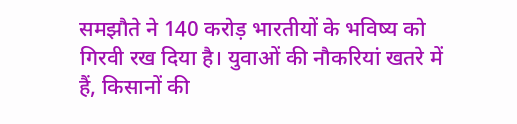समझौते ने 140 करोड़ भारतीयों के भविष्य को गिरवी रख दिया है। युवाओं की नौकरियां खतरे में हैं, किसानों की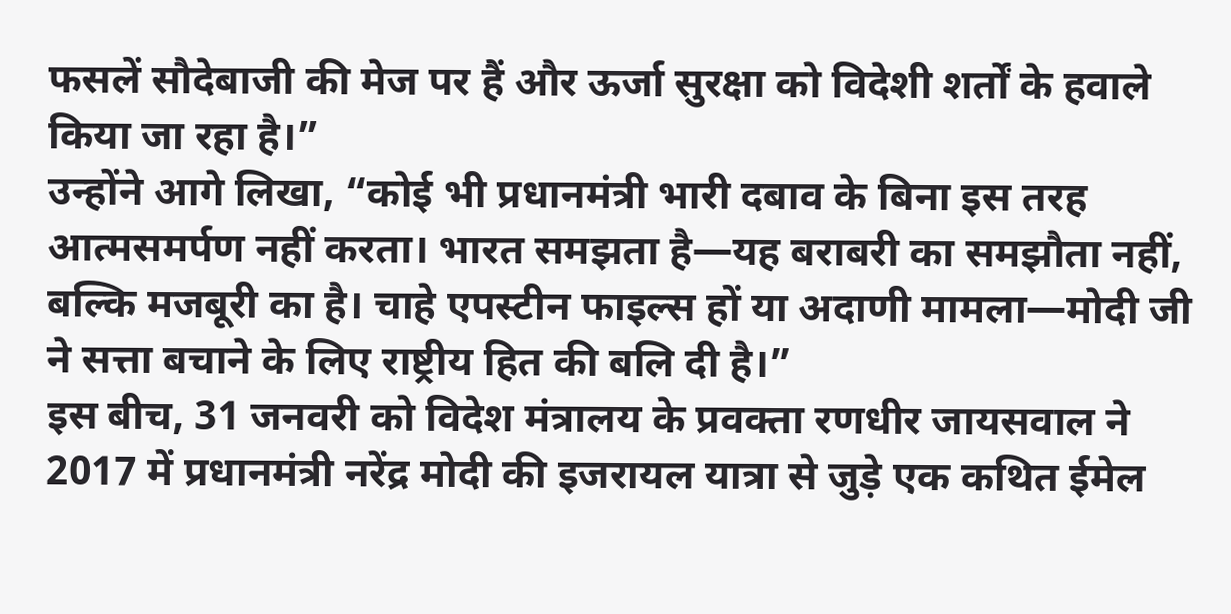फसलें सौदेबाजी की मेज पर हैं और ऊर्जा सुरक्षा को विदेशी शर्तों के हवाले किया जा रहा है।”
उन्होंने आगे लिखा, “कोई भी प्रधानमंत्री भारी दबाव के बिना इस तरह आत्मसमर्पण नहीं करता। भारत समझता है—यह बराबरी का समझौता नहीं, बल्कि मजबूरी का है। चाहे एपस्टीन फाइल्स हों या अदाणी मामला—मोदी जी ने सत्ता बचाने के लिए राष्ट्रीय हित की बलि दी है।”
इस बीच, 31 जनवरी को विदेश मंत्रालय के प्रवक्ता रणधीर जायसवाल ने 2017 में प्रधानमंत्री नरेंद्र मोदी की इजरायल यात्रा से जुड़े एक कथित ईमेल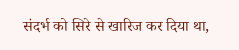संदर्भ को सिरे से खारिज कर दिया था,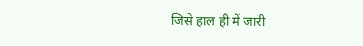जिसे हाल ही में जारी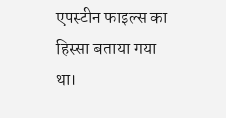एपस्टीन फाइल्स का हिस्सा बताया गया था।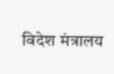विदेश मंत्रालय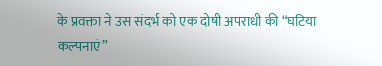के प्रवक्ता ने उस संदर्भ को एक दोषी अपराधी की “घटिया कल्पनाएं”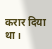करार दिया था।